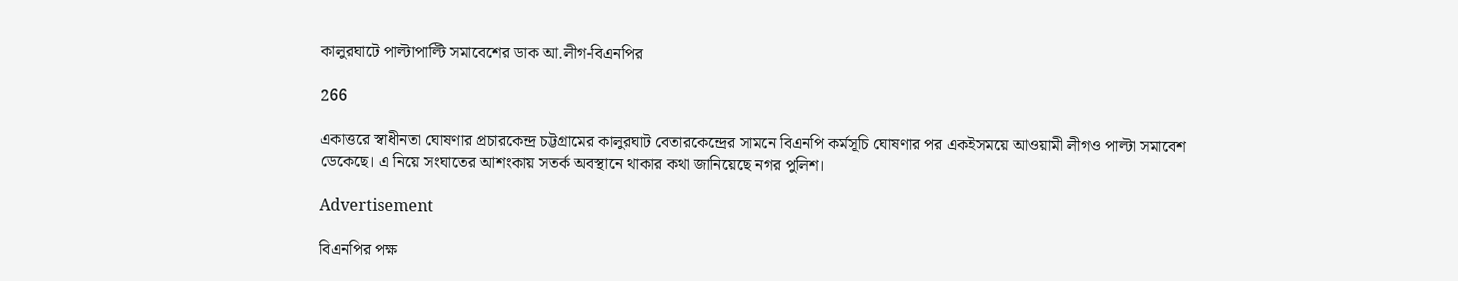কালুরঘাটে পাল্টাপাল্টি সমাবেশের ডাক আ.লীগ-বিএনপির

266

একাত্তরে স্বাধীনতা ঘোষণার প্রচারকেন্দ্র চট্টগ্রামের কালুরঘাট বেতারকেন্দ্রের সামনে বিএনপি কর্মসূচি ঘোষণার পর একইসময়ে আওয়ামী লীগও পাল্টা সমাবেশ ডেকেছে। এ নিয়ে সংঘাতের আশংকায় সতর্ক অবস্থানে থাকার কথা জানিয়েছে নগর পুলিশ।

Advertisement

বিএনপির পক্ষ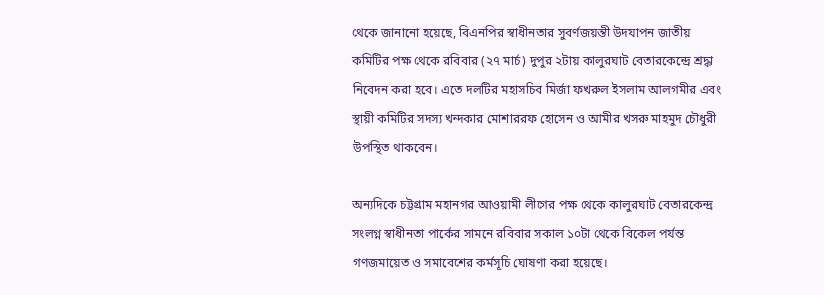থেকে জানানো হয়েছে, বিএনপির স্বাধীনতার সুবর্ণজয়ন্তী উদযাপন জাতীয় কমিটির পক্ষ থেকে রবিবার (২৭ মার্চ) দুপুর ২টায় কালুরঘাট বেতারকেন্দ্রে শ্রদ্ধা নিবেদন করা হবে। এতে দলটির মহাসচিব মির্জা ফখরুল ইসলাম আলগমীর এবং স্থায়ী কমিটির সদস্য খন্দকার মোশাররফ হোসেন ও আমীর খসরু মাহমুদ চৌধুরী উপস্থিত থাকবেন।

অন্যদিকে চট্টগ্রাম মহানগর আওয়ামী লীগের পক্ষ থেকে কালুরঘাট বেতারকেন্দ্র সংলগ্ন স্বাধীনতা পার্কের সামনে রবিবার সকাল ১০টা থেকে বিকেল পর্যন্ত গণজমায়েত ও সমাবেশের কর্মসূচি ঘোষণা করা হয়েছে।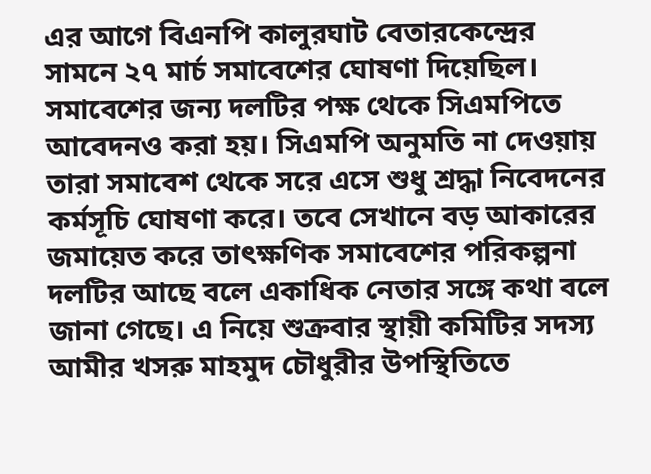এর আগে বিএনপি কালুরঘাট বেতারকেন্দ্রের সামনে ২৭ মার্চ সমাবেশের ঘোষণা দিয়েছিল। সমাবেশের জন্য দলটির পক্ষ থেকে সিএমপিতে আবেদনও করা হয়। সিএমপি অনুমতি না দেওয়ায় তারা সমাবেশ থেকে সরে এসে শুধু শ্রদ্ধা নিবেদনের কর্মসূচি ঘোষণা করে। তবে সেখানে বড় আকারের জমায়েত করে তাৎক্ষণিক সমাবেশের পরিকল্পনা দলটির আছে বলে একাধিক নেতার সঙ্গে কথা বলে জানা গেছে। এ নিয়ে শুক্রবার স্থায়ী কমিটির সদস্য আমীর খসরু মাহমুদ চৌধুরীর উপস্থিতিতে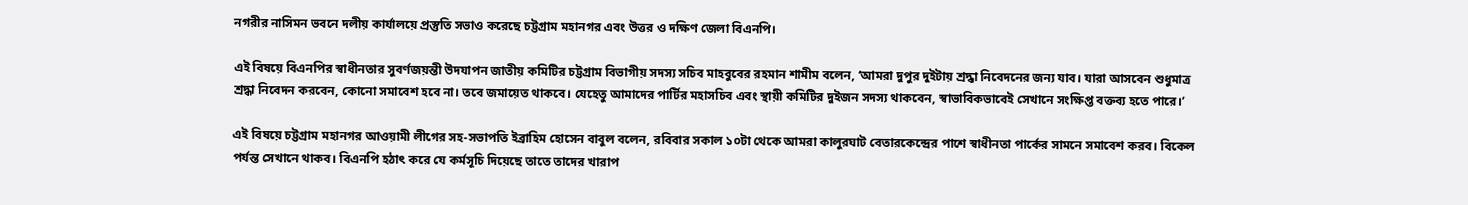নগরীর নাসিমন ভবনে দলীয় কার্যালয়ে প্রস্তুতি সভাও করেছে চট্টগ্রাম মহানগর এবং উত্তর ও দক্ষিণ জেলা বিএনপি।

এই বিষয়ে বিএনপির স্বাধীনতার সুবর্ণজয়ন্তী উদযাপন জাতীয় কমিটির চট্টগ্রাম বিভাগীয় সদস্য সচিব মাহবুবের রহমান শামীম বলেন, ‘আমরা দুপুর দুইটায় শ্রদ্ধা নিবেদনের জন্য যাব। যারা আসবেন শুধুমাত্র শ্রদ্ধা নিবেদন করবেন, কোনো সমাবেশ হবে না। তবে জমায়েত থাকবে। যেহেতু আমাদের পার্টির মহাসচিব এবং স্থায়ী কমিটির দুইজন সদস্য থাকবেন, স্বাভাবিকভাবেই সেখানে সংক্ষিপ্ত বক্তব্য হতে পারে।’

এই বিষয়ে চট্টগ্রাম মহানগর আওয়ামী লীগের সহ-সভাপতি ইব্রাহিম হোসেন বাবুল বলেন, রবিবার সকাল ১০টা থেকে আমরা কালুরঘাট বেতারকেন্দ্রের পাশে স্বাধীনতা পার্কের সামনে সমাবেশ করব। বিকেল পর্যন্ত সেখানে থাকব। বিএনপি হঠাৎ করে যে কর্মসূচি দিয়েছে তাতে তাদের খারাপ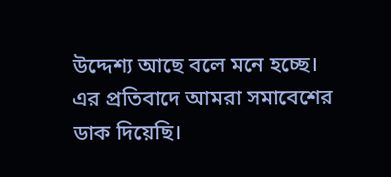উদ্দেশ্য আছে বলে মনে হচ্ছে। এর প্রতিবাদে আমরা সমাবেশের ডাক দিয়েছি।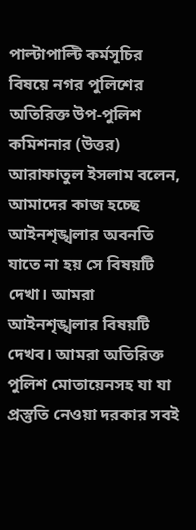পাল্টাপাল্টি কর্মসূচির বিষয়ে নগর পুলিশের অতিরিক্ত উপ-পুলিশ কমিশনার (উত্তর) আরাফাতুল ইসলাম বলেন, আমাদের কাজ হচ্ছে আইনশৃঙ্খলার অবনতি যাতে না হয় সে বিষয়টি দেখা। আমরা আইনশৃঙ্খলার বিষয়টি দেখব। আমরা অতিরিক্ত পুলিশ মোতায়েনসহ যা যা প্রস্তুতি নেওয়া দরকার সবই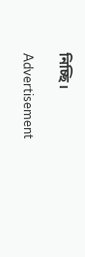নিচ্ছি।

Advertisement